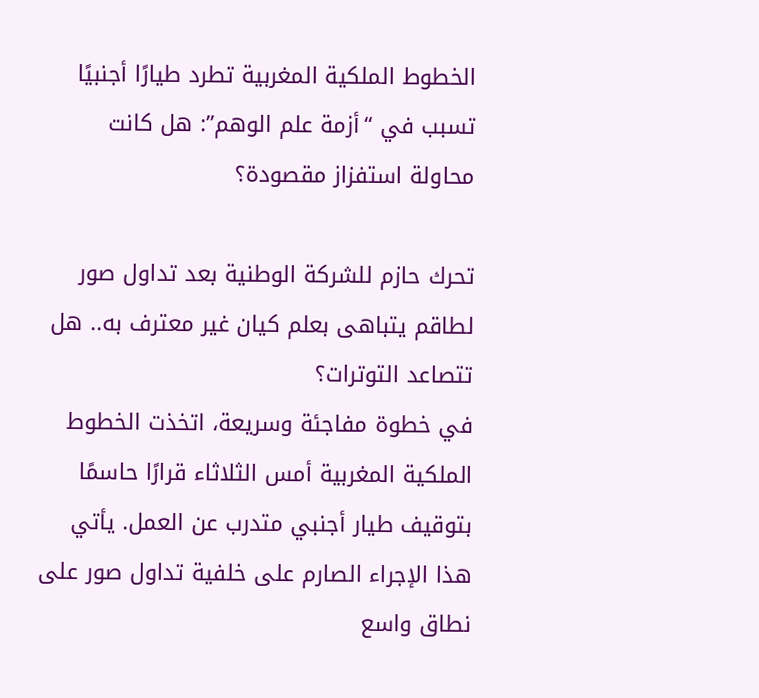الخطوط الملكية المغربية تطرد طيارًا أجنبيًا تسبب في “أزمة علم الوهم”: هل كانت محاولة استفزاز مقصودة؟

تحرك حازم للشركة الوطنية بعد تداول صور لطاقم يتباهى بعلم كيان غير معترف به.. هل تتصاعد التوترات؟
في خطوة مفاجئة وسريعة، اتخذت الخطوط الملكية المغربية أمس الثلاثاء قرارًا حاسمًا بتوقيف طيار أجنبي متدرب عن العمل. يأتي هذا الإجراء الصارم على خلفية تداول صور على نطاق واسع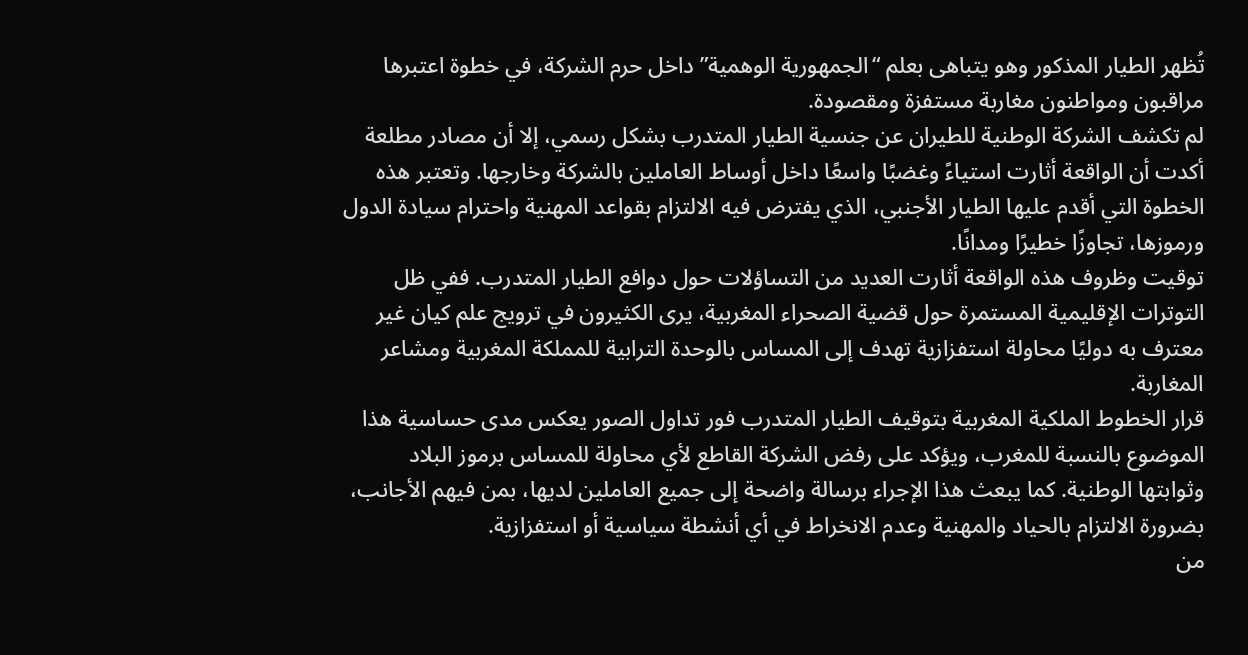تُظهر الطيار المذكور وهو يتباهى بعلم “الجمهورية الوهمية” داخل حرم الشركة، في خطوة اعتبرها مراقبون ومواطنون مغاربة مستفزة ومقصودة.
لم تكشف الشركة الوطنية للطيران عن جنسية الطيار المتدرب بشكل رسمي، إلا أن مصادر مطلعة أكدت أن الواقعة أثارت استياءً وغضبًا واسعًا داخل أوساط العاملين بالشركة وخارجها. وتعتبر هذه الخطوة التي أقدم عليها الطيار الأجنبي، الذي يفترض فيه الالتزام بقواعد المهنية واحترام سيادة الدول ورموزها، تجاوزًا خطيرًا ومدانًا.
توقيت وظروف هذه الواقعة أثارت العديد من التساؤلات حول دوافع الطيار المتدرب. ففي ظل التوترات الإقليمية المستمرة حول قضية الصحراء المغربية، يرى الكثيرون في ترويج علم كيان غير معترف به دوليًا محاولة استفزازية تهدف إلى المساس بالوحدة الترابية للمملكة المغربية ومشاعر المغاربة.
قرار الخطوط الملكية المغربية بتوقيف الطيار المتدرب فور تداول الصور يعكس مدى حساسية هذا الموضوع بالنسبة للمغرب، ويؤكد على رفض الشركة القاطع لأي محاولة للمساس برموز البلاد وثوابتها الوطنية. كما يبعث هذا الإجراء برسالة واضحة إلى جميع العاملين لديها، بمن فيهم الأجانب، بضرورة الالتزام بالحياد والمهنية وعدم الانخراط في أي أنشطة سياسية أو استفزازية.
من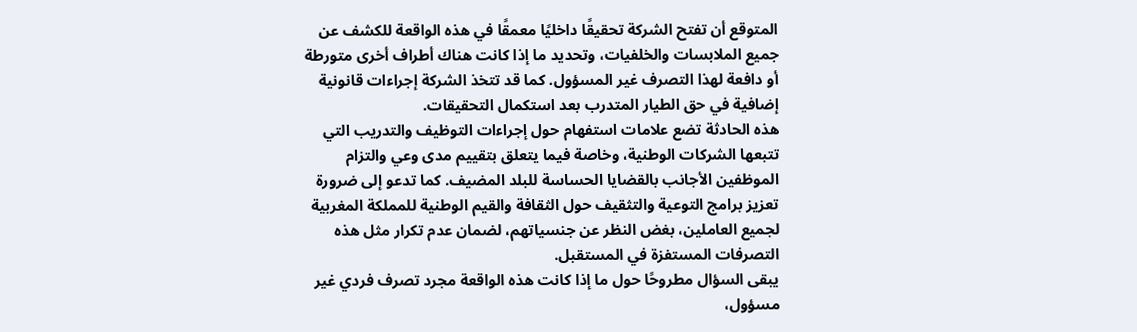المتوقع أن تفتح الشركة تحقيقًا داخليًا معمقًا في هذه الواقعة للكشف عن جميع الملابسات والخلفيات، وتحديد ما إذا كانت هناك أطراف أخرى متورطة أو دافعة لهذا التصرف غير المسؤول. كما قد تتخذ الشركة إجراءات قانونية إضافية في حق الطيار المتدرب بعد استكمال التحقيقات.
هذه الحادثة تضع علامات استفهام حول إجراءات التوظيف والتدريب التي تتبعها الشركات الوطنية، وخاصة فيما يتعلق بتقييم مدى وعي والتزام الموظفين الأجانب بالقضايا الحساسة للبلد المضيف. كما تدعو إلى ضرورة تعزيز برامج التوعية والتثقيف حول الثقافة والقيم الوطنية للمملكة المغربية لجميع العاملين، بغض النظر عن جنسياتهم، لضمان عدم تكرار مثل هذه التصرفات المستفزة في المستقبل.
يبقى السؤال مطروحًا حول ما إذا كانت هذه الواقعة مجرد تصرف فردي غير مسؤول،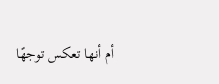أم أنها تعكس توجهًا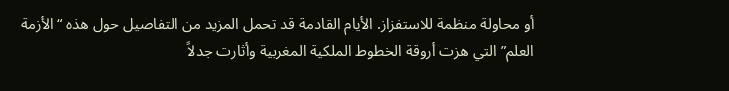أو محاولة منظمة للاستفزاز. الأيام القادمة قد تحمل المزيد من التفاصيل حول هذه “الأزمة العلم” التي هزت أروقة الخطوط الملكية المغربية وأثارت جدلاً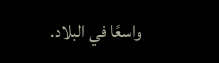واسعًا في البلاد.